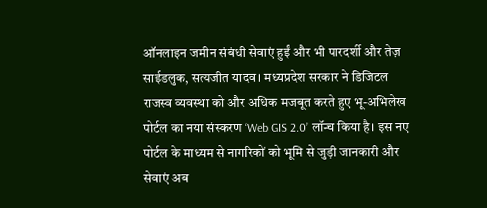ऑनलाइन जमीन संबंधी सेवाएं हुईं और भी पारदर्शी और तेज़
साईडलुक, सत्यजीत यादव। मध्यप्रदेश सरकार ने डिजिटल राजस्व व्यवस्था को और अधिक मजबूत करते हुए भू-अभिलेख पोर्टल का नया संस्करण ‘Web GIS 2.0’ लॉन्च किया है। इस नए पोर्टल के माध्यम से नागरिकों को भूमि से जुड़ी जानकारी और सेवाएं अब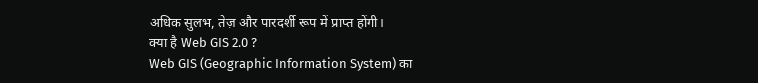अधिक सुलभ, तेज़ और पारदर्शी रूप में प्राप्त होंगी।
क्या है Web GIS 2.0 ?
Web GIS (Geographic Information System) का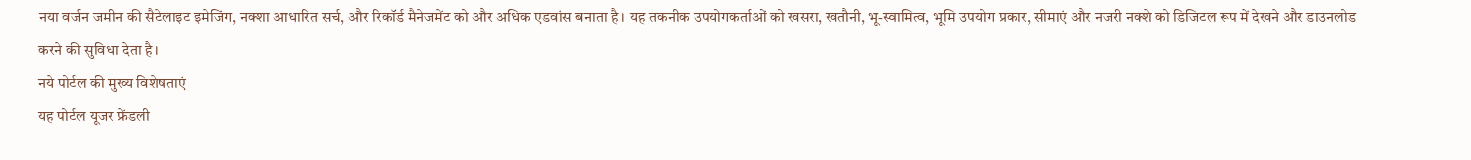नया वर्जन जमीन की सैटेलाइट इमेजिंग, नक्शा आधारित सर्च, और रिकॉर्ड मैनेजमेंट को और अधिक एडवांस बनाता है। यह तकनीक उपयोगकर्ताओं को खसरा, खतौनी, भू-स्वामित्व, भूमि उपयोग प्रकार, सीमाएं और नजरी नक्शे को डिजिटल रूप में देखने और डाउनलोड करने की सुविधा देता है।
नये पोर्टल की मुख्य विशेषताएं
यह पोर्टल यूजर फ्रेंडली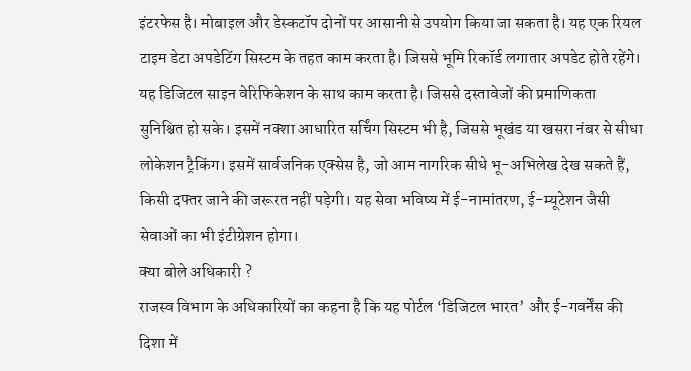इंटरफेस है। मोबाइल और डेस्कटॉप दोनों पर आसानी से उपयोग किया जा सकता है। यह एक रियल टाइम डेटा अपडेटिंग सिस्टम के तहत काम करता है। जिससे भूमि रिकॉर्ड लगातार अपडेट होते रहेंगे। यह डिजिटल साइन वेरिफिकेशन के साथ काम करता है। जिससे दस्तावेजों की प्रमाणिकता सुनिश्चित हो सके। इसमें नक्शा आधारित सर्चिंग सिस्टम भी है, जिससे भूखंड या खसरा नंबर से सीधा लोकेशन ट्रैकिंग। इसमें सार्वजनिक एक्सेस है, जो आम नागरिक सीधे भू-अभिलेख देख सकते हैं, किसी दफ्तर जाने की जरूरत नहीं पड़ेगी। यह सेवा भविष्य में ई-नामांतरण, ई-म्यूटेशन जैसी सेवाओं का भी इंटीग्रेशन होगा।
क्या बोले अधिकारी ?
राजस्व विभाग के अधिकारियों का कहना है कि यह पोर्टल ‘डिजिटल भारत’ और ई-गवर्नेंस की दिशा में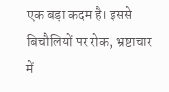एक बड़ा कदम है। इससे बिचौलियों पर रोक, भ्रष्टाचार में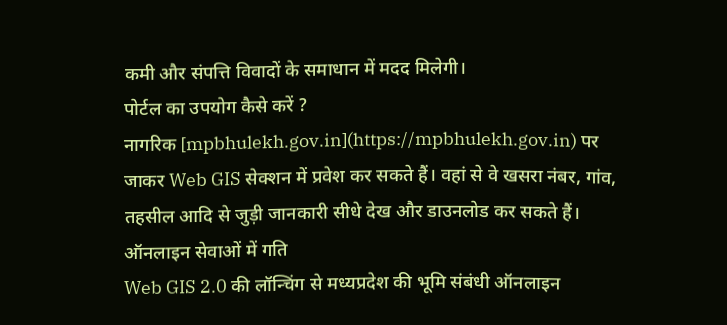कमी और संपत्ति विवादों के समाधान में मदद मिलेगी।
पोर्टल का उपयोग कैसे करें ?
नागरिक [mpbhulekh.gov.in](https://mpbhulekh.gov.in) पर जाकर Web GIS सेक्शन में प्रवेश कर सकते हैं। वहां से वे खसरा नंबर, गांव, तहसील आदि से जुड़ी जानकारी सीधे देख और डाउनलोड कर सकते हैं।
ऑनलाइन सेवाओं में गति
Web GIS 2.0 की लॉन्चिंग से मध्यप्रदेश की भूमि संबंधी ऑनलाइन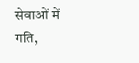सेवाओं में गति,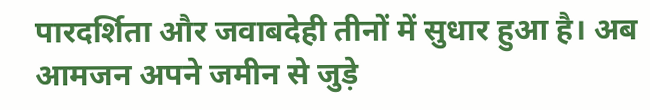पारदर्शिता और जवाबदेही तीनों में सुधार हुआ है। अब आमजन अपने जमीन से जुड़े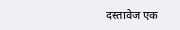दस्तावेज एक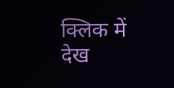क्लिक में देख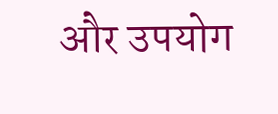और उपयोग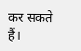कर सकते हैं।